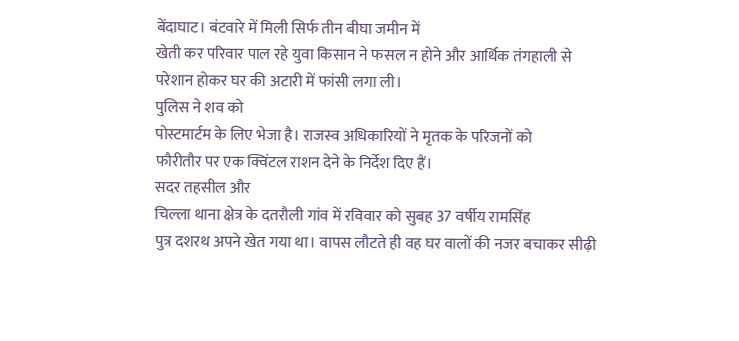बेंदाघाट। बंटवारे में मिली सिर्फ तीन बीघा जमीन में
खेती कर परिवार पाल रहे युवा किसान ने फसल न होने और आर्थिक तंगहाली से
परेशान होकर घर की अटारी में फांसी लगा ली।
पुलिस ने शव को
पोस्टमार्टम के लिए भेजा है। राजस्व अधिकारियों ने मृतक के परिजनों को
फौरीतौर पर एक क्विंटल राशन देने के निर्देश दिए हैं।
सदर तहसील और
चिल्ला थाना क्षेत्र के दतरौली गांव में रविवार को सुबह 37 वर्षीय रामसिंह
पुत्र दशरथ अपने खेत गया था। वापस लौटते ही वह घर वालों की नजर बचाकर सीढ़ी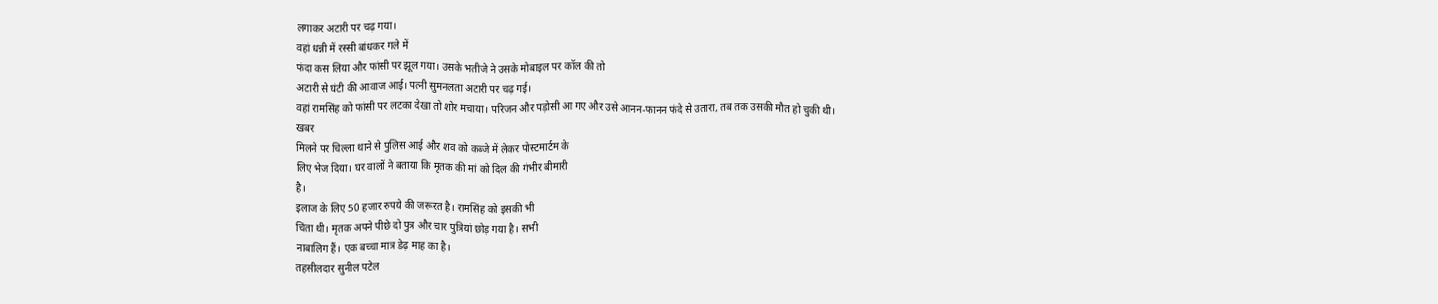लगाकर अटारी पर चढ़ गया।
वहां धन्नी में रस्सी बांधकर गले में
फंदा कस लिया और फांसी पर झूल गया। उसके भतीजे ने उसके मोबाइल पर कॉल की तो
अटारी से घंटी की आवाज आई। पत्नी सुमनलता अटारी पर चढ़ गई।
वहां रामसिंह को फांसी पर लटका देखा तो शोर मचाया। परिजन और पड़ोसी आ गए और उसे आनन-फानन फंदे से उतारा, तब तक उसकी मौत हो चुकी थी।
खबर
मिलने पर चिल्ला थाने से पुलिस आई और शव को कब्जे में लेकर पोस्टमार्टम के
लिए भेज दिया। घर वालों ने बताया कि मृतक की मां को दिल की गंभीर बीमारी
है।
इलाज के लिए 50 हजार रुपये की जरूरत है। रामसिंह को इसकी भी
चिंता थी। मृतक अपने पीछे दो पुत्र और चार पुत्रियां छोड़ गया है। सभी
नाबालिग हैं। एक बच्चा मात्र डेढ़ माह का है।
तहसीलदार सुनील पटेल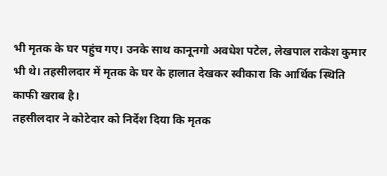भी मृतक के घर पहुंच गए। उनके साथ कानूनगो अवधेश पटेल, लेखपाल राकेश कुमार
भी थे। तहसीलदार में मृतक के घर के हालात देखकर स्वीकारा कि आर्थिक स्थिति
काफी खराब है।
तहसीलदार ने कोटेदार को निर्देश दिया कि मृतक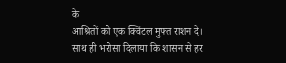के
आश्रितों को एक क्विंटल मुफ्त राशन दे। साथ ही भरोसा दिलाया कि शासन से हर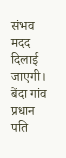संभव मदद दिलाई जाएगी। बेंदा गांव प्रधान पति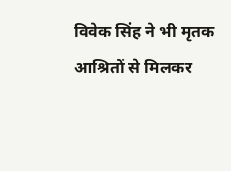विवेक सिंह ने भी मृतक
आश्रितों से मिलकर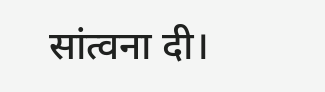सांत्वना दी।